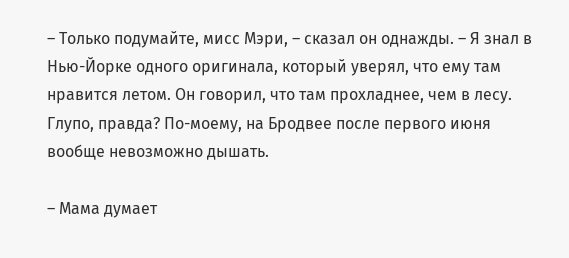– Только подумайте, мисс Мэри, – сказал он однажды. – Я знал в Нью-Йорке одного оригинала, который уверял, что ему там нравится летом. Он говорил, что там прохладнее, чем в лесу. Глупо, правда? По-моему, на Бродвее после первого июня вообще невозможно дышать.

– Мама думает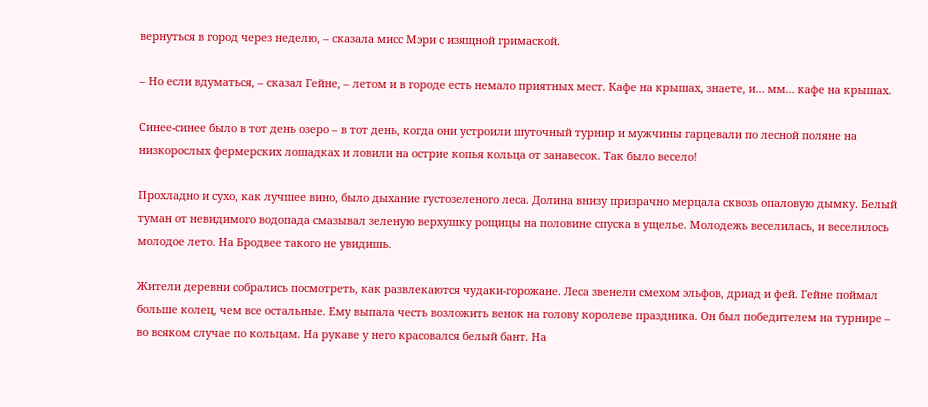вернуться в город через неделю, – сказала мисс Мэри с изящной гримаской.

– Но если вдуматься, – сказал Гейне, – летом и в городе есть немало приятных мест. Кафе на крышах, знаете, и… мм… кафе на крышах.

Синее-синее было в тот день озеро – в тот день, когда они устроили шуточный турнир и мужчины гарцевали по лесной поляне на низкорослых фермерских лошадках и ловили на острие копья кольца от занавесок. Так было весело!

Прохладно и сухо, как лучшее вино, было дыхание густозеленого леса. Долина внизу призрачно мерцала сквозь опаловую дымку. Белый туман от невидимого водопада смазывал зеленую верхушку рощицы на половине спуска в ущелье. Молодежь веселилась, и веселилось молодое лето. На Бродвее такого не увидишь.

Жители деревни собрались посмотреть, как развлекаются чудаки-горожане. Леса звенели смехом эльфов, дриад и фей. Гейне поймал больше колец, чем все остальные. Ему выпала честь возложить венок на голову королеве праздника. Он был победителем на турнире – во всяком случае по кольцам. На рукаве у него красовался белый бант. На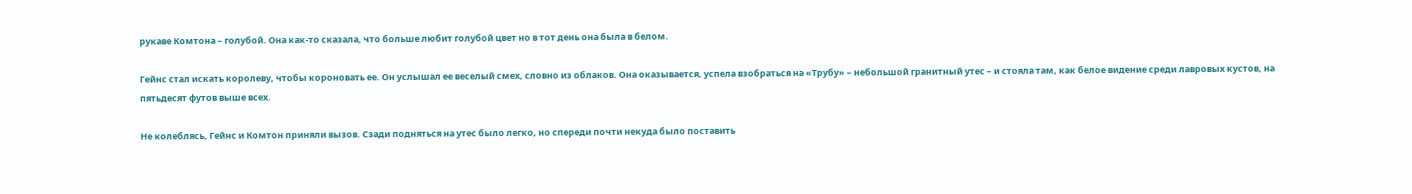рукаве Комтона – голубой. Она как-то сказала, что больше любит голубой цвет но в тот день она была в белом.

Гейнс стал искать королеву, чтобы короновать ее. Он услышал ее веселый смех, словно из облаков. Она оказывается, успела взобраться на «Трубу» – небольшой гранитный утес – и стояла там, как белое видение среди лавровых кустов, на пятьдесят футов выше всех.

Не колеблясь, Гейнс и Комтон приняли вызов. Сзади подняться на утес было легко, но спереди почти некуда было поставить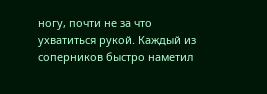ногу, почти не за что ухватиться рукой. Каждый из соперников быстро наметил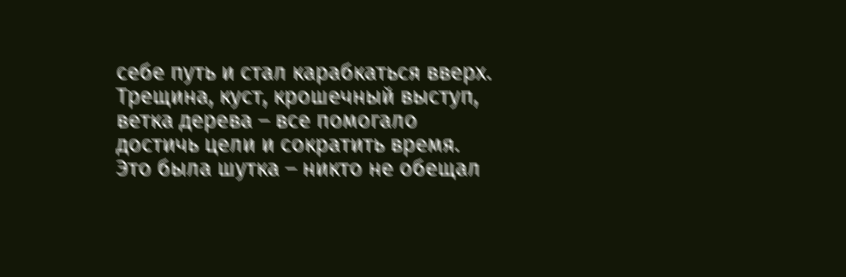себе путь и стал карабкаться вверх. Трещина, куст, крошечный выступ, ветка дерева – все помогало достичь цели и сократить время. Это была шутка – никто не обещал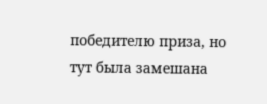победителю приза, но тут была замешана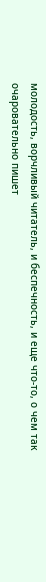молодость, ворчливый читатель, и беспечность, и еще что-то, о чем так очаровательно пишет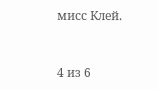мисс Клей.



4 из 6